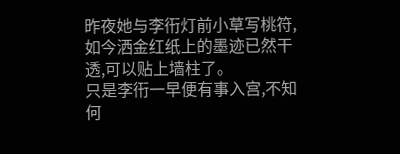昨夜她与李衎灯前小草写桃符,如今洒金红纸上的墨迹已然干透,可以贴上墙柱了。
只是李衎一早便有事入宫,不知何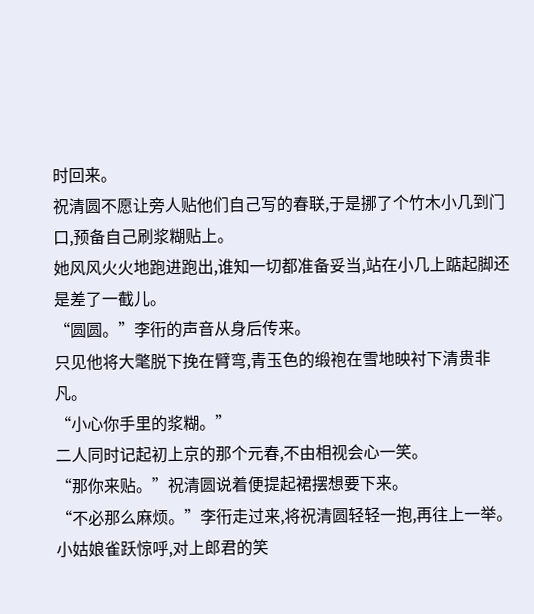时回来。
祝清圆不愿让旁人贴他们自己写的春联,于是挪了个竹木小几到门口,预备自己刷浆糊贴上。
她风风火火地跑进跑出,谁知一切都准备妥当,站在小几上踮起脚还是差了一截儿。
“圆圆。”李衎的声音从身后传来。
只见他将大氅脱下挽在臂弯,青玉色的缎袍在雪地映衬下清贵非凡。
“小心你手里的浆糊。”
二人同时记起初上京的那个元春,不由相视会心一笑。
“那你来贴。”祝清圆说着便提起裙摆想要下来。
“不必那么麻烦。”李衎走过来,将祝清圆轻轻一抱,再往上一举。
小姑娘雀跃惊呼,对上郎君的笑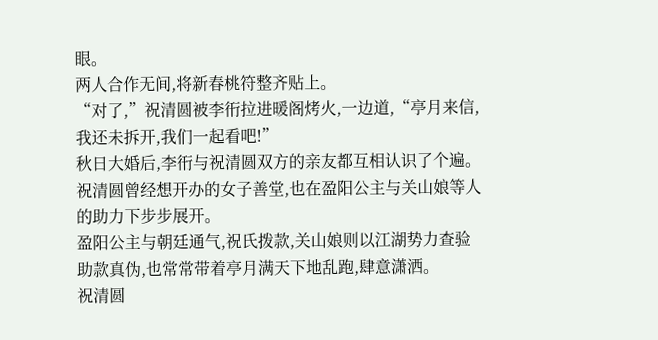眼。
两人合作无间,将新春桃符整齐贴上。
“对了,”祝清圆被李衎拉进暖阁烤火,一边道,“亭月来信,我还未拆开,我们一起看吧!”
秋日大婚后,李衎与祝清圆双方的亲友都互相认识了个遍。
祝清圆曾经想开办的女子善堂,也在盈阳公主与关山娘等人的助力下步步展开。
盈阳公主与朝廷通气,祝氏拨款,关山娘则以江湖势力查验助款真伪,也常常带着亭月满天下地乱跑,肆意潇洒。
祝清圆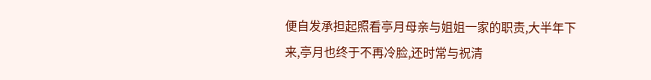便自发承担起照看亭月母亲与姐姐一家的职责,大半年下来,亭月也终于不再冷脸,还时常与祝清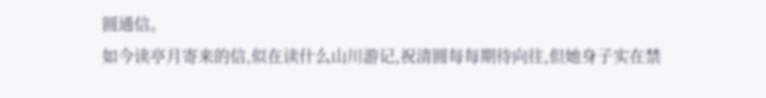圆通信。
如今读亭月寄来的信,似在读什么山川游记,祝清圆每每期待向往,但她身子实在禁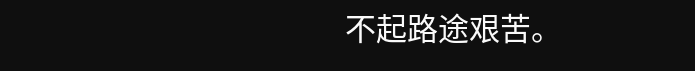不起路途艰苦。